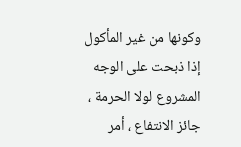وكونها من غير المأكول إذا ذبحت على الوجه المشروع لولا الحرمة ، جائز الانتفاع ، أمر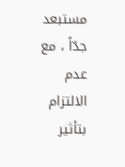مستبعد جدّاً ، مع عدم الالتزام بتأثير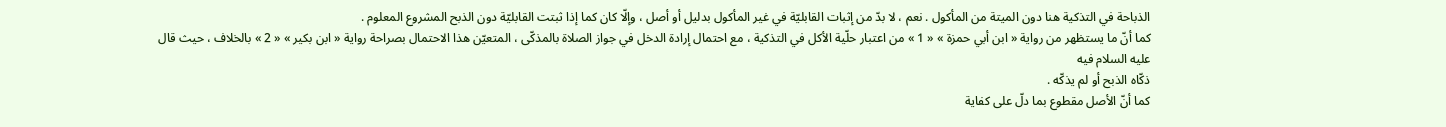الذباحة في التذكية هنا دون الميتة من المأكول . نعم ، لا بدّ من إثبات القابليّة في غير المأكول بدليل أو أصل ، وإلّا كان كما إذا ثبتت القابليّة دون الذبح المشروع المعلوم .
كما أنّ ما يستظهر من رواية « ابن أبي حمزة » « 1 » من اعتبار حلّية الأكل في التذكية ، مع احتمال إرادة الدخل في جواز الصلاة بالمذكّى ، المتعيّن هذا الاحتمال بصراحة رواية « ابن بكير » « 2 » بالخلاف ، حيث قال عليه السلام فيه
ذكّاه الذبح أو لم يذكّه .
كما أنّ الأصل مقطوع بما دلّ على كفاية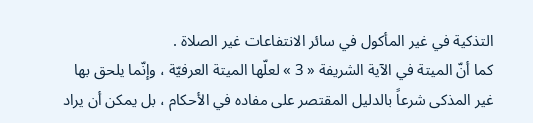التذكية في غير المأكول في سائر الانتفاعات غير الصلاة .
كما أنّ الميتة في الآية الشريفة « 3 » لعلّها الميتة العرفيّة ، وإنّما يلحق بها غير المذكى شرعاً بالدليل المقتصر على مفاده في الأحكام ، بل يمكن أن يراد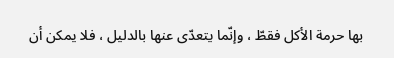بها حرمة الأكل فقطّ ، وإنّما يتعدّى عنها بالدليل ، فلا يمكن أن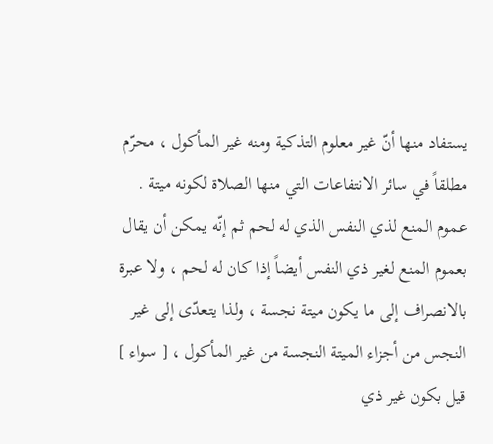يستفاد منها أنّ غير معلوم التذكية ومنه غير المأكول ، محرّم مطلقاً في سائر الانتفاعات التي منها الصلاة لكونه ميتة .
عموم المنع لذي النفس الذي له لحم ثم إنّه يمكن أن يقال بعموم المنع لغير ذي النفس أيضاً إذا كان له لحم ، ولا عبرة بالانصراف إلى ما يكون ميتة نجسة ، ولذا يتعدّى إلى غير النجس من أجزاء الميتة النجسة من غير المأكول ، [ سواء ] قيل بكون غير ذي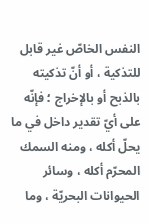النفس الخاصّ غير قابل للتذكية ، أو أنّ تذكيته بالذبح أو بالإخراج ؛ فإنّه على أيّ تقدير داخل في ما يحلّ أكله ، ومنه السمك المحرّم أكله ، وسائر الحيوانات البحريّة ، وما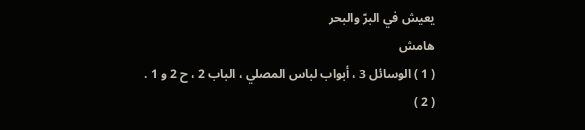يعيش في البرّ والبحر
هامش
( 1 ) الوسائل 3 ، أبواب لباس المصلي ، الباب 2 ، ح 2 و 1 .
( 2 )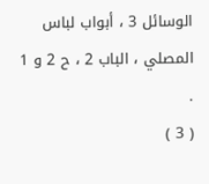الوسائل 3 ، أبواب لباس المصلي ، الباب 2 ، ح 2 و 1 .
( 3 )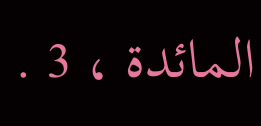المائدة ، 3 .